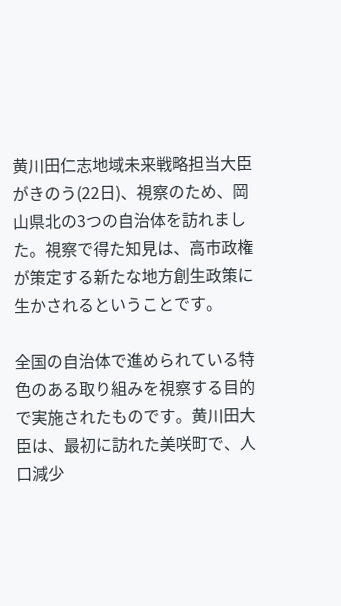黄川田仁志地域未来戦略担当大臣がきのう(22日)、視察のため、岡山県北の3つの自治体を訪れました。視察で得た知見は、高市政権が策定する新たな地方創生政策に生かされるということです。

全国の自治体で進められている特色のある取り組みを視察する目的で実施されたものです。黄川田大臣は、最初に訪れた美咲町で、人口減少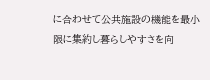に合わせて公共施設の機能を最小限に集約し暮らしやすさを向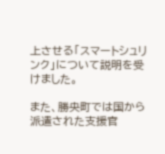上させる「スマートシュリンク」について説明を受けました。

また、勝央町では国から派遣された支援官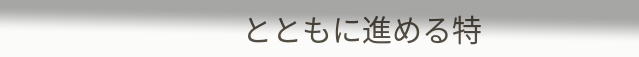とともに進める特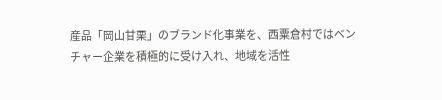産品「岡山甘栗」のブランド化事業を、西粟倉村ではベンチャー企業を積極的に受け入れ、地域を活性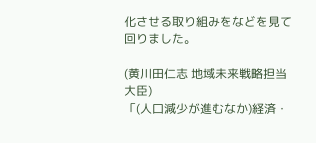化させる取り組みをなどを見て回りました。

(黄川田仁志 地域未来戦略担当大臣)
「(人口減少が進むなか)経済・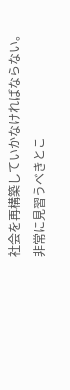社会を再構築していかなければならない。非常に見習うべきとこ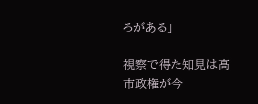ろがある」

視察で得た知見は高市政権が今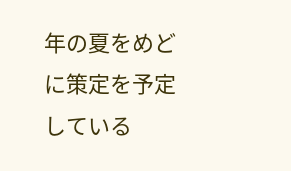年の夏をめどに策定を予定している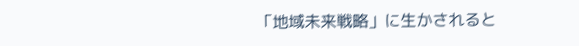「地域未来戦略」に生かされると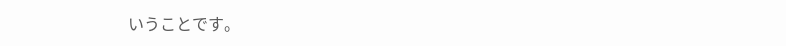いうことです。